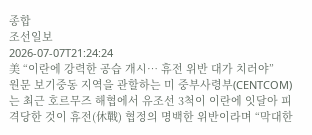종합
조선일보
2026-07-07T21:24:24
美 “이란에 강력한 공습 개시… 휴전 위반 대가 치러야”
원문 보기중동 지역을 관할하는 미 중부사령부(CENTCOM)는 최근 호르무즈 해협에서 유조선 3척이 이란에 잇달아 피격당한 것이 휴전(休戰) 협정의 명백한 위반이라며 “막대한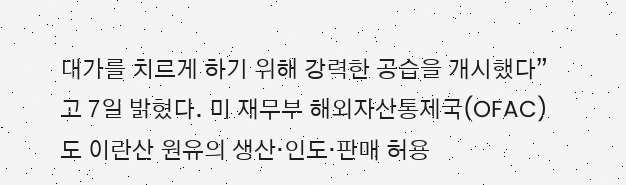대가를 치르게 하기 위해 강력한 공습을 개시했다”고 7일 밝혔다. 미 재무부 해외자산통제국(OFAC)도 이란산 원유의 생산·인도·판매 허용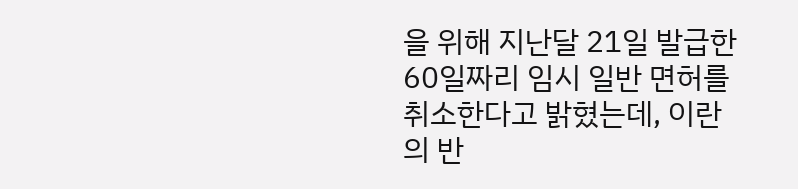을 위해 지난달 21일 발급한 60일짜리 임시 일반 면허를 취소한다고 밝혔는데, 이란의 반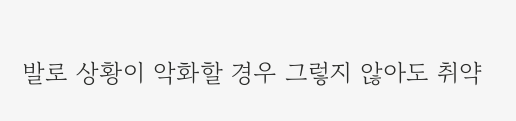발로 상황이 악화할 경우 그렇지 않아도 취약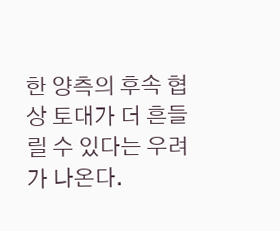한 양측의 후속 협상 토대가 더 흔들릴 수 있다는 우려가 나온다.